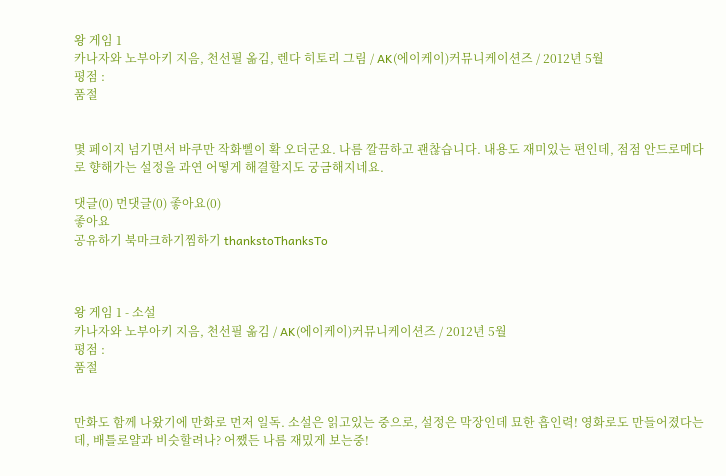왕 게임 1
카나자와 노부아키 지음, 천선필 옮김, 렌다 히토리 그림 / AK(에이케이)커뮤니케이션즈 / 2012년 5월
평점 :
품절


몇 페이지 넘기면서 바쿠만 작화삘이 확 오더군요. 나름 깔끔하고 괜찮습니다. 내용도 재미있는 편인데, 점점 안드로메다로 향해가는 설정을 과연 어떻게 해결할지도 궁금해지네요.

댓글(0) 먼댓글(0) 좋아요(0)
좋아요
공유하기 북마크하기찜하기 thankstoThanksTo



왕 게임 1 - 소설
카나자와 노부아키 지음, 천선필 옮김 / AK(에이케이)커뮤니케이션즈 / 2012년 5월
평점 :
품절


만화도 함께 나왔기에 만화로 먼저 일독. 소설은 읽고있는 중으로, 설정은 막장인데 묘한 흡인력! 영화로도 만들어졌다는데, 배틀로얄과 비슷할려나? 어쨌든 나름 재밌게 보는중!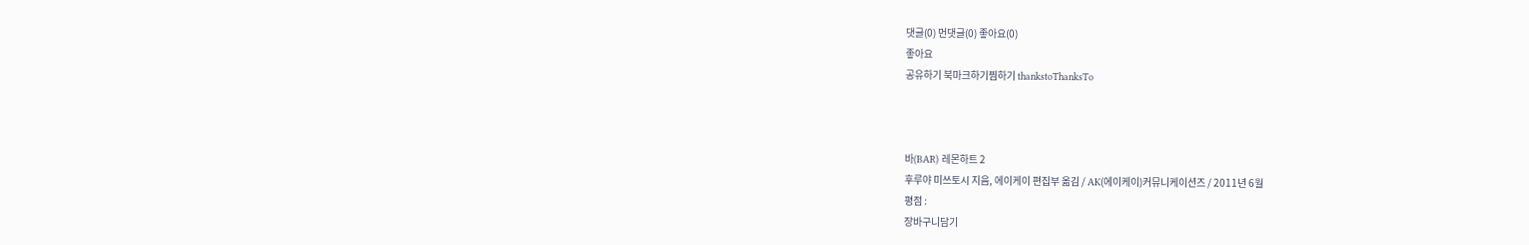댓글(0) 먼댓글(0) 좋아요(0)
좋아요
공유하기 북마크하기찜하기 thankstoThanksTo



바(BAR) 레몬하트 2
후루야 미쓰토시 지음, 에이케이 편집부 옮김 / AK(에이케이)커뮤니케이션즈 / 2011년 6월
평점 :
장바구니담기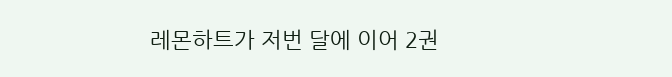레몬하트가 저번 달에 이어 2권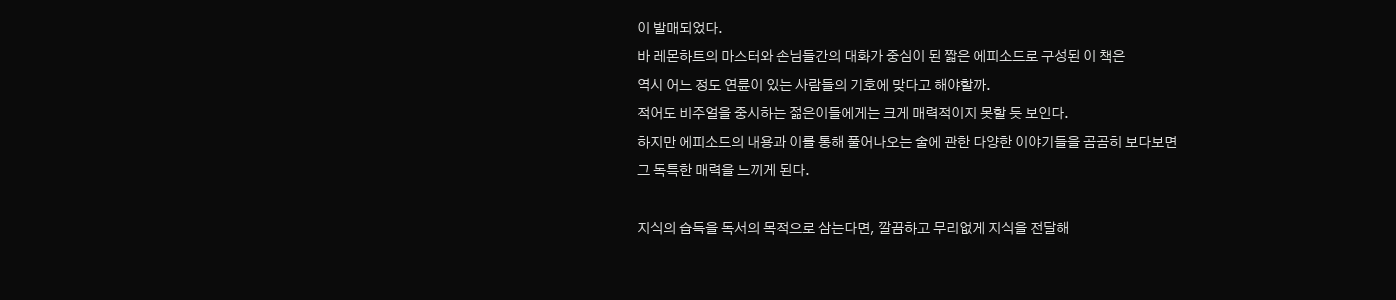이 발매되었다.
바 레몬하트의 마스터와 손님들간의 대화가 중심이 된 짧은 에피소드로 구성된 이 책은
역시 어느 정도 연륜이 있는 사람들의 기호에 맞다고 해야할까.
적어도 비주얼을 중시하는 젊은이들에게는 크게 매력적이지 못할 듯 보인다.
하지만 에피소드의 내용과 이를 통해 풀어나오는 술에 관한 다양한 이야기들을 곰곰히 보다보면
그 독특한 매력을 느끼게 된다.

지식의 습득을 독서의 목적으로 삼는다면, 깔끔하고 무리없게 지식을 전달해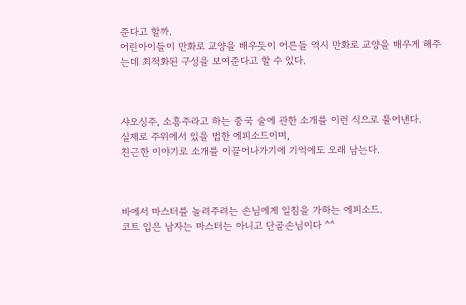준다고 할까.
어린아이들이 만화로 교양을 배우듯이 어른들 역시 만화로 교양을 배우게 해주는데 최적화된 구성을 보여준다고 할 수 있다.



샤오싱주, 소흥주라고 하는 중국 술에 관한 소개를 이런 식으로 풀어낸다.
실제로 주위에서 있을 법한 에피소드이며,
친근한 이야기로 소개를 이끌어나가기에 기억에도 오래 남는다.



바에서 마스터를 놀려주려는 손님에게 일침을 가하는 에피소드.
코트 입은 남자는 마스터는 아니고 단골손님이다 ^^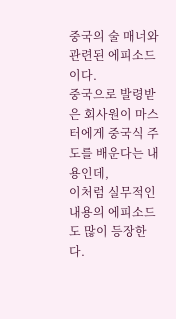중국의 술 매너와 관련된 에피소드이다.
중국으로 발령받은 회사원이 마스터에게 중국식 주도를 배운다는 내용인데,
이처럼 실무적인 내용의 에피소드도 많이 등장한다.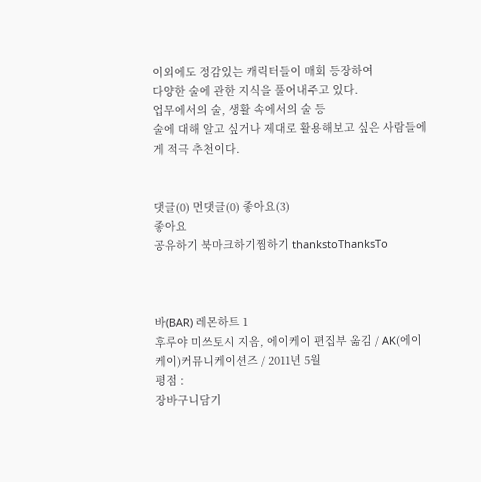이외에도 정감있는 캐릭터들이 매회 등장하여
다양한 술에 관한 지식을 풀어내주고 있다.
업무에서의 술, 생활 속에서의 술 등
술에 대해 알고 싶거나 제대로 활용해보고 싶은 사람들에게 적극 추천이다.


댓글(0) 먼댓글(0) 좋아요(3)
좋아요
공유하기 북마크하기찜하기 thankstoThanksTo



바(BAR) 레몬하트 1
후루야 미쓰토시 지음, 에이케이 편집부 옮김 / AK(에이케이)커뮤니케이션즈 / 2011년 5월
평점 :
장바구니담기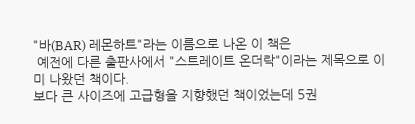"바(BAR) 레몬하트"라는 이름으로 나온 이 책은
 예전에 다른 출판사에서 "스트레이트 온더락"이라는 제목으로 이미 나왔던 책이다.
보다 큰 사이즈에 고급형을 지향했던 책이었는데 5권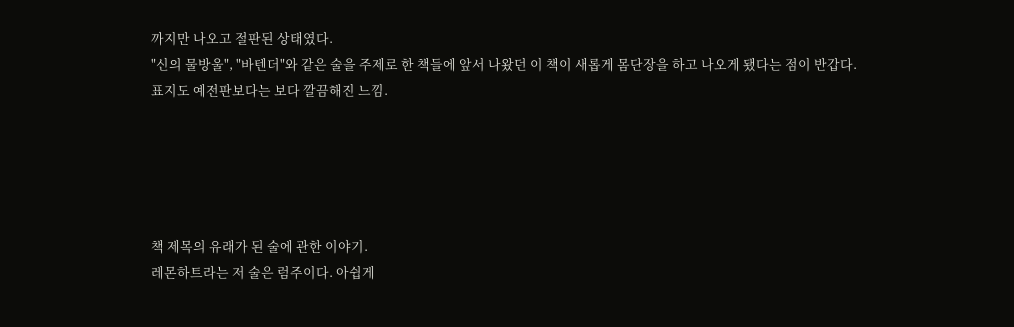까지만 나오고 절판된 상태였다.
"신의 물방울", "바텐더"와 같은 술을 주제로 한 책들에 앞서 나왔던 이 책이 새롭게 몸단장을 하고 나오게 됐다는 점이 반갑다.
표지도 예전판보다는 보다 깔끔해진 느낌.





책 제목의 유래가 된 술에 관한 이야기.
레몬하트라는 저 술은 럼주이다. 아쉽게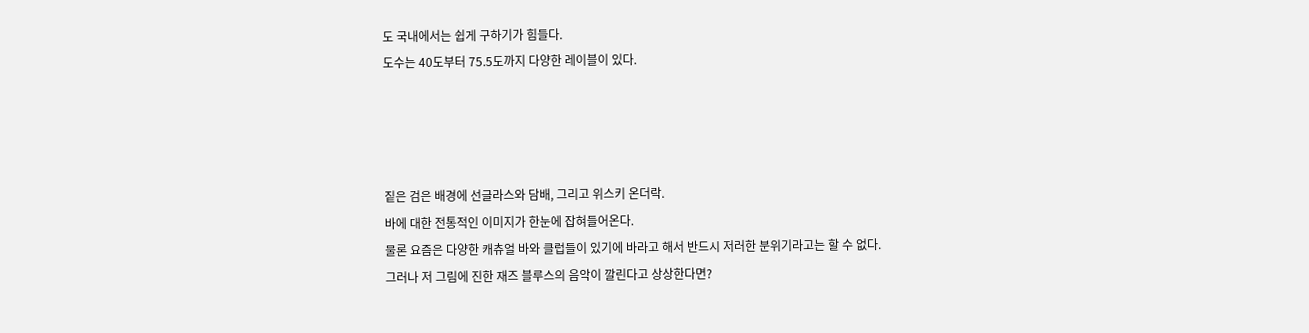도 국내에서는 쉽게 구하기가 힘들다.
도수는 40도부터 75.5도까지 다양한 레이블이 있다.




짙은 검은 배경에 선글라스와 담배, 그리고 위스키 온더락.
바에 대한 전통적인 이미지가 한눈에 잡혀들어온다.
물론 요즘은 다양한 캐츄얼 바와 클럽들이 있기에 바라고 해서 반드시 저러한 분위기라고는 할 수 없다.
그러나 저 그림에 진한 재즈 블루스의 음악이 깔린다고 상상한다면?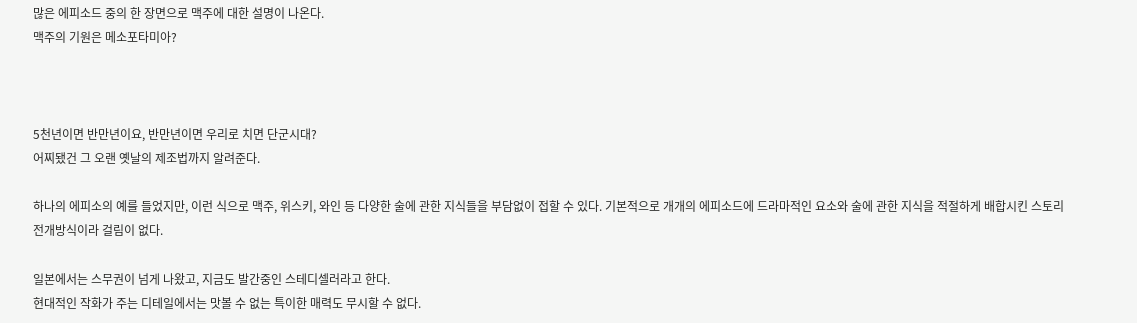많은 에피소드 중의 한 장면으로 맥주에 대한 설명이 나온다.
맥주의 기원은 메소포타미아?



5천년이면 반만년이요, 반만년이면 우리로 치면 단군시대?
어찌됐건 그 오랜 옛날의 제조법까지 알려준다.

하나의 에피소의 예를 들었지만, 이런 식으로 맥주, 위스키, 와인 등 다양한 술에 관한 지식들을 부담없이 접할 수 있다. 기본적으로 개개의 에피소드에 드라마적인 요소와 술에 관한 지식을 적절하게 배합시킨 스토리 전개방식이라 걸림이 없다.

일본에서는 스무권이 넘게 나왔고, 지금도 발간중인 스테디셀러라고 한다.
현대적인 작화가 주는 디테일에서는 맛볼 수 없는 특이한 매력도 무시할 수 없다.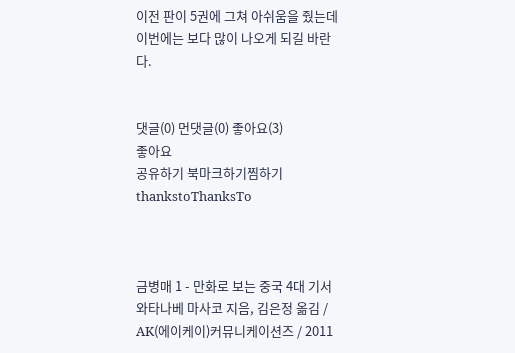이전 판이 5권에 그쳐 아쉬움을 줬는데 이번에는 보다 많이 나오게 되길 바란다.


댓글(0) 먼댓글(0) 좋아요(3)
좋아요
공유하기 북마크하기찜하기 thankstoThanksTo



금병매 1 - 만화로 보는 중국 4대 기서
와타나베 마사코 지음, 김은정 옮김 / AK(에이케이)커뮤니케이션즈 / 2011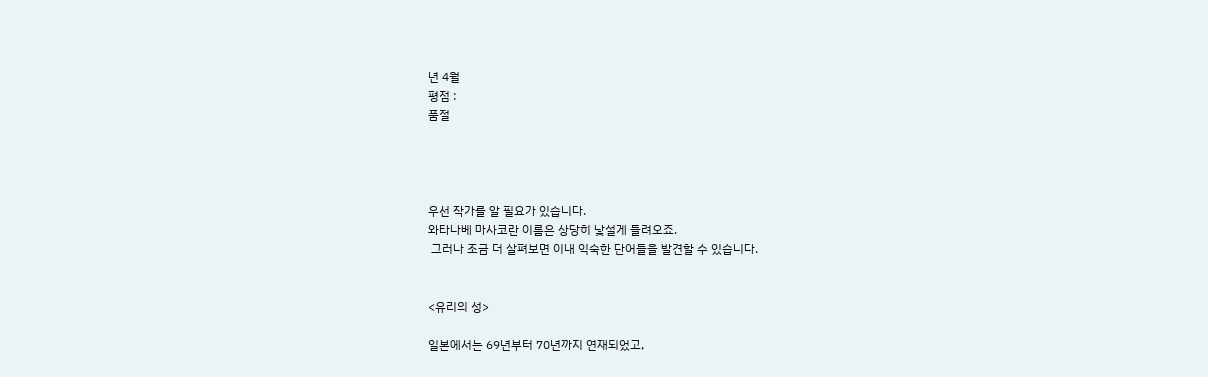년 4월
평점 :
품절




우선 작가를 알 필요가 있습니다.
와타나베 마사코란 이름은 상당히 낯설게 들려오죠.
 그러나 조금 더 살펴보면 이내 익숙한 단어들을 발견할 수 있습니다.


<유리의 성>

일본에서는 69년부터 70년까지 연재되었고,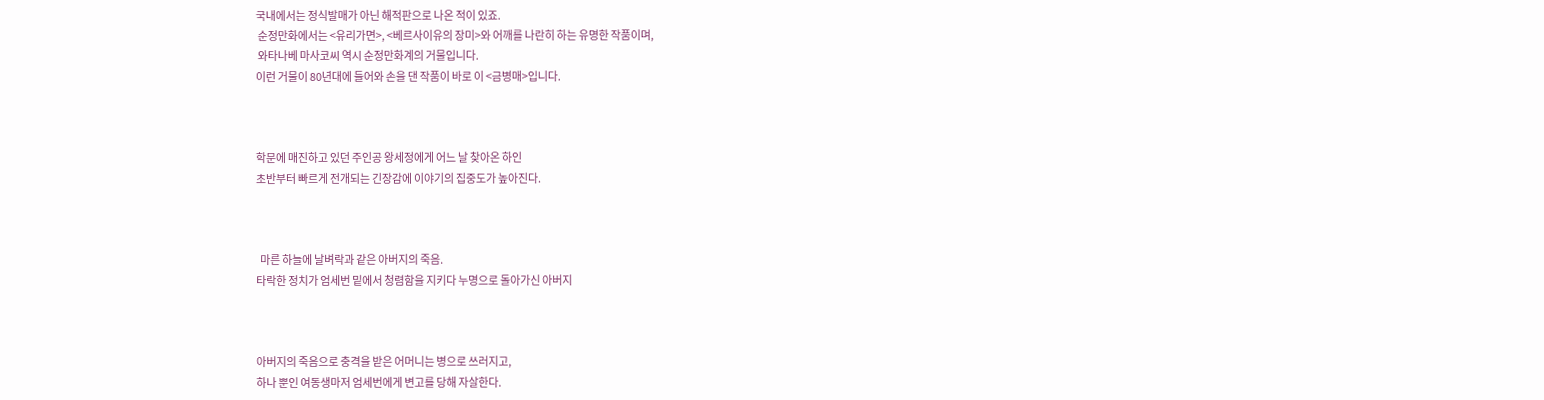국내에서는 정식발매가 아닌 해적판으로 나온 적이 있죠.
 순정만화에서는 <유리가면>, <베르사이유의 장미>와 어깨를 나란히 하는 유명한 작품이며,
 와타나베 마사코씨 역시 순정만화계의 거물입니다.
이런 거물이 80년대에 들어와 손을 댄 작품이 바로 이 <금병매>입니다.



학문에 매진하고 있던 주인공 왕세정에게 어느 날 찾아온 하인
초반부터 빠르게 전개되는 긴장감에 이야기의 집중도가 높아진다.



  마른 하늘에 날벼락과 같은 아버지의 죽음.
타락한 정치가 엄세번 밑에서 청렴함을 지키다 누명으로 돌아가신 아버지



아버지의 죽음으로 충격을 받은 어머니는 병으로 쓰러지고,
하나 뿐인 여동생마저 엄세번에게 변고를 당해 자살한다.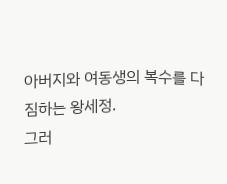아버지와 여동생의 복수를 다짐하는 왕세정.
그러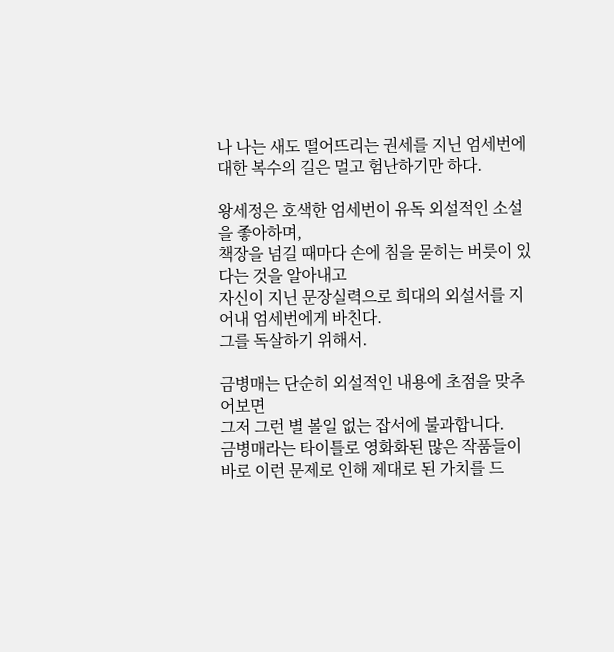나 나는 새도 떨어뜨리는 권세를 지닌 엄세번에 대한 복수의 길은 멀고 험난하기만 하다.

왕세정은 호색한 엄세번이 유독 외설적인 소설을 좋아하며,
책장을 넘길 때마다 손에 침을 묻히는 버릇이 있다는 것을 알아내고
자신이 지닌 문장실력으로 희대의 외설서를 지어내 엄세번에게 바친다.
그를 독살하기 위해서.

금병매는 단순히 외설적인 내용에 초점을 맞추어보면
그저 그런 별 볼일 없는 잡서에 불과합니다.
금병매라는 타이틀로 영화화된 많은 작품들이
바로 이런 문제로 인해 제대로 된 가치를 드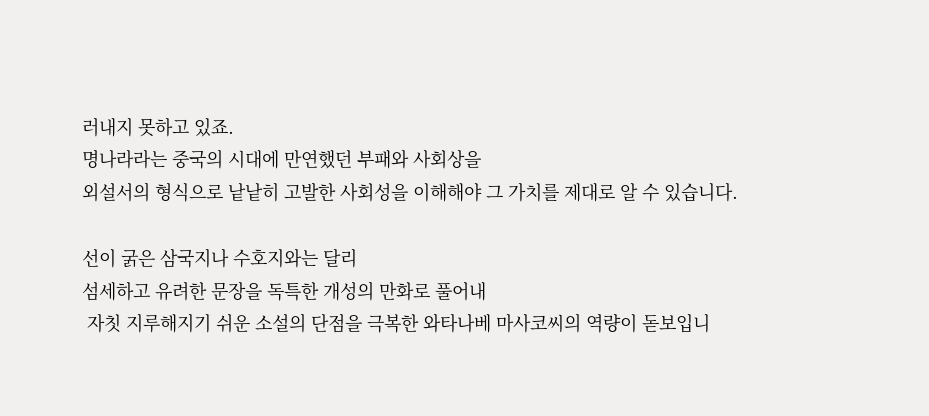러내지 못하고 있죠.
명나라라는 중국의 시대에 만연했던 부패와 사회상을
외설서의 형식으로 낱낱히 고발한 사회성을 이해해야 그 가치를 제대로 알 수 있습니다.

선이 굵은 삼국지나 수호지와는 달리
섬세하고 유려한 문장을 독특한 개성의 만화로 풀어내
 자칫 지루해지기 쉬운 소설의 단점을 극복한 와타나베 마사코씨의 역량이 돋보입니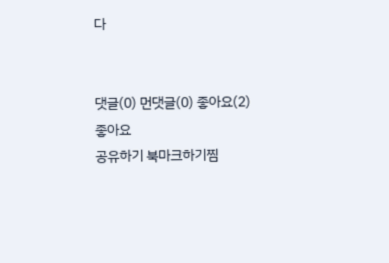다


댓글(0) 먼댓글(0) 좋아요(2)
좋아요
공유하기 북마크하기찜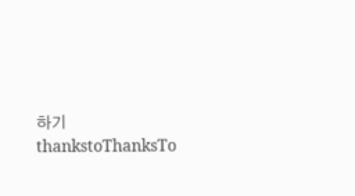하기 thankstoThanksTo